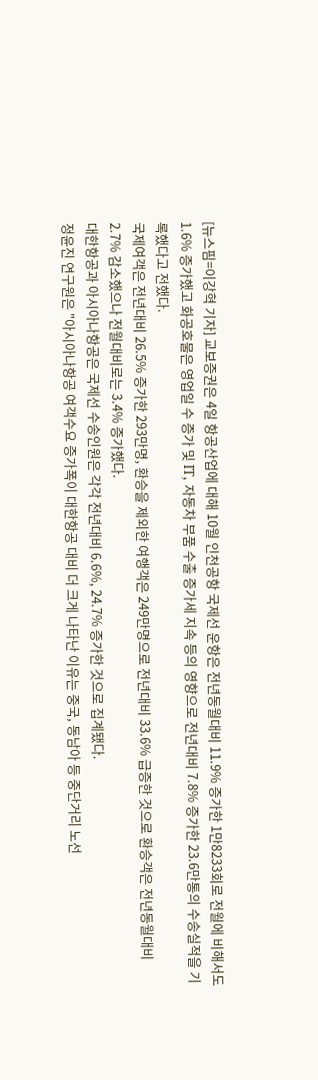[뉴스핌=이강혁 기자] 교보증권은 4일 항공산업에 대해 10월 인천공항 국제선 운항은 전년동월대비 11.9% 증가한 1만8233회로 전월에 비해서도 1.6% 증가했고 화공호물은 영업일 수 증가 및 IT, 자동차 부품 수출 증가세 지속 등의 영향으로 전년대비 7.8% 증가한 23.6만통의 수송실적을 기록했다고 전했다.
국제여객은 전년대비 26.5% 증가한 293만명, 환승을 제외한 여행객은 249만명으로 전년대비 33.6% 급증한 것으로 환승객은 전년동월대비 2.7% 감소했으나 전월대비로는 3.4% 증가했다.
대한항공과 아시아나항공은 국제선 수송인원은 각각 전년대비 6.6%, 24.7% 증가한 것으로 집계됐다.
정윤진 연구원은 "아시아나항공 여객수요 증가폭이 대한항공 대비 더 크게 나타난 이유는 중국, 동남아 등 중단거리 노선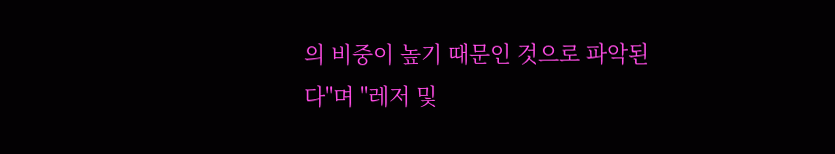의 비중이 높기 때문인 것으로 파악된다"며 "레저 및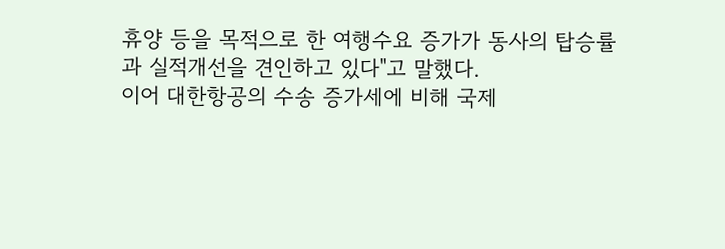휴양 등을 목적으로 한 여행수요 증가가 동사의 탑승률과 실적개선을 견인하고 있다"고 말했다.
이어 대한항공의 수송 증가세에 비해 국제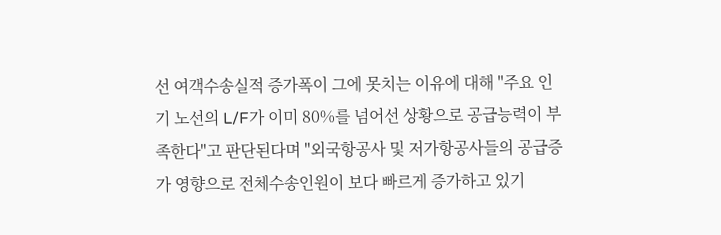선 여객수송실적 증가폭이 그에 못치는 이유에 대해 "주요 인기 노선의 L/F가 이미 80%를 넘어선 상황으로 공급능력이 부족한다"고 판단된다며 "외국항공사 및 저가항공사들의 공급증가 영향으로 전체수송인원이 보다 빠르게 증가하고 있기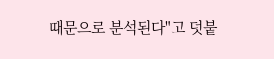때문으로 분석된다"고 덧붙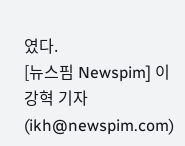였다.
[뉴스핌 Newspim] 이강혁 기자 (ikh@newspim.com)